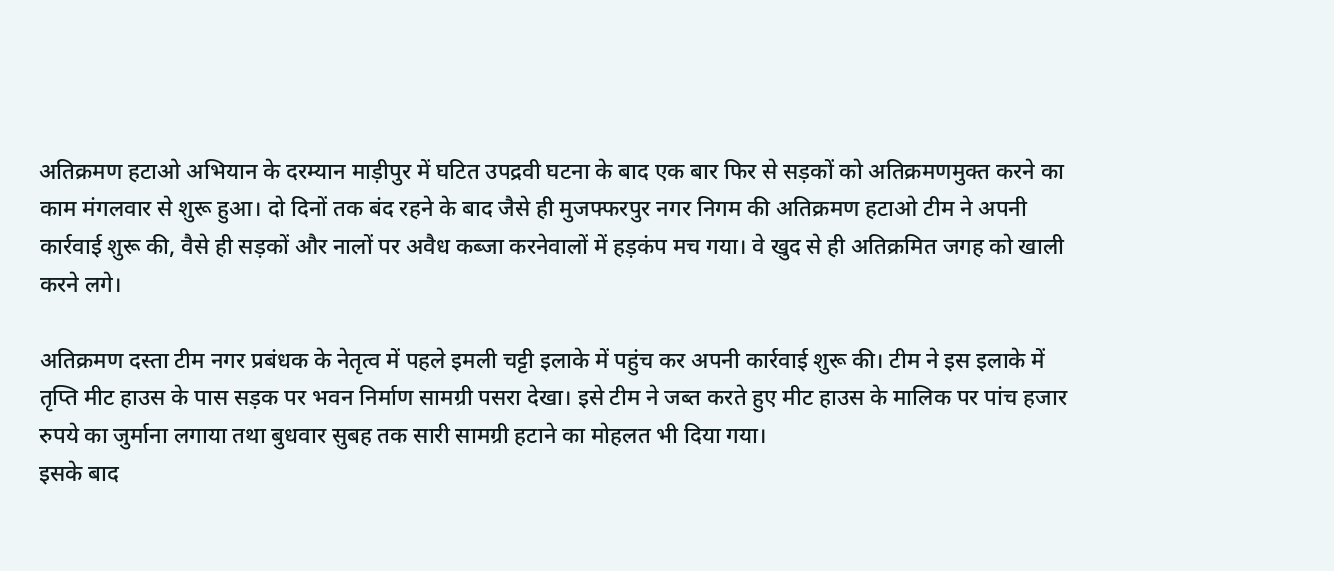अतिक्रमण हटाओ अभियान के दरम्यान माड़ीपुर में घटित उपद्रवी घटना के बाद एक बार फिर से सड़कों को अतिक्रमणमुक्त करने का काम मंगलवार से शुरू हुआ। दो दिनों तक बंद रहने के बाद जैसे ही मुजफ्फरपुर नगर निगम की अतिक्रमण हटाओ टीम ने अपनी कार्रवाई शुरू की, वैसे ही सड़कों और नालों पर अवैध कब्जा करनेवालों में हड़कंप मच गया। वे खुद से ही अतिक्रमित जगह को खाली करने लगे।

अतिक्रमण दस्ता टीम नगर प्रबंधक के नेतृत्व में पहले इमली चट्टी इलाके में पहुंच कर अपनी कार्रवाई शुरू की। टीम ने इस इलाके में तृप्ति मीट हाउस के पास सड़क पर भवन निर्माण सामग्री पसरा देखा। इसे टीम ने जब्त करते हुए मीट हाउस के मालिक पर पांच हजार रुपये का जुर्माना लगाया तथा बुधवार सुबह तक सारी सामग्री हटाने का मोहलत भी दिया गया।
इसके बाद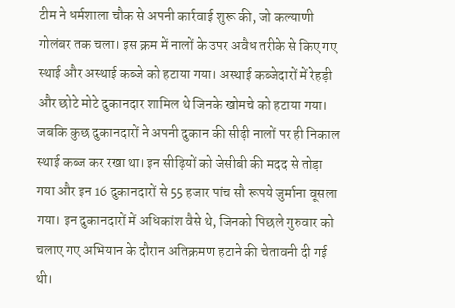टीम ने धर्मशाला चौक से अपनी कार्रवाई शुरू की, जो कल्याणी गोलंबर तक चला। इस क्रम में नालों के उपर अवैध तरीके से किए गए स्थाई और अस्थाई कब्जे को हटाया गया। अस्थाई कब्जेदारों में रेहड़ी और छोटे मोटे दुकानदार शामिल थे जिनके खोमचे को हटाया गया। जबकि कुछ दुकानदारों ने अपनी दुकान की सीढ़ी नालों पर ही निकाल स्थाई कब्ज कर रखा था। इन सीढ़ियों को जेसीबी की मदद से तोड़ा गया और इन 16 दुकानदारों से 55 हजार पांच सौ रूपये जुर्माना वूसला गया। इन दुकानदारों में अधिकांश वैसे थे, जिनको पिछले गुरुवार को चलाए गए अभियान के दौरान अतिक्रमण हटाने की चेतावनी दी गई थी।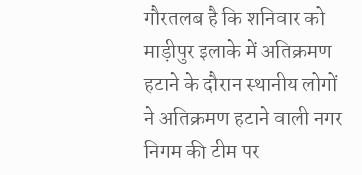गौरतलब है कि शनिवार को माड़ीपुर इलाके में अतिक्रमण हटाने के दौरान स्थानीय लोगों ने अतिक्रमण हटाने वाली नगर निगम की टीम पर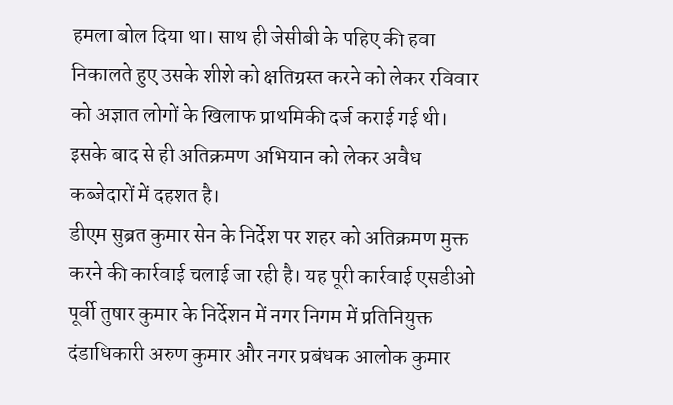हमला बोल दिया था। साथ ही जेसीबी के पहिए की हवा निकालते हुए उसके शीशे को क्षतिग्रस्त करने को लेकर रविवार को अज्ञात लोगों के खिलाफ प्राथमिकी दर्ज कराई गई थी। इसके बाद से ही अतिक्रमण अभियान को लेकर अवैध कब्जेदारों में दहशत है।
डीएम सुब्रत कुमार सेन के निर्देश पर शहर को अतिक्रमण मुक्त करने की कार्रवाई चलाई जा रही है। यह पूरी कार्रवाई एसडीओ पूर्वी तुषार कुमार के निर्देशन में नगर निगम में प्रतिनियुक्त दंडाधिकारी अरुण कुमार और नगर प्रबंधक आलोक कुमार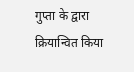गुप्ता के द्वारा क्रियान्वित किया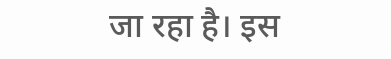जा रहा है। इस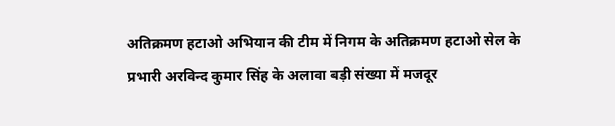अतिक्रमण हटाओ अभियान की टीम में निगम के अतिक्रमण हटाओ सेल के प्रभारी अरविन्द कुमार सिंह के अलावा बड़ी संख्या में मजदूर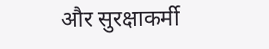और सुरक्षाकर्मी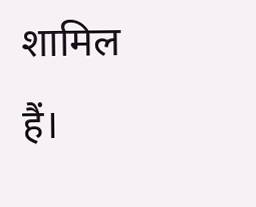शामिल हैं।